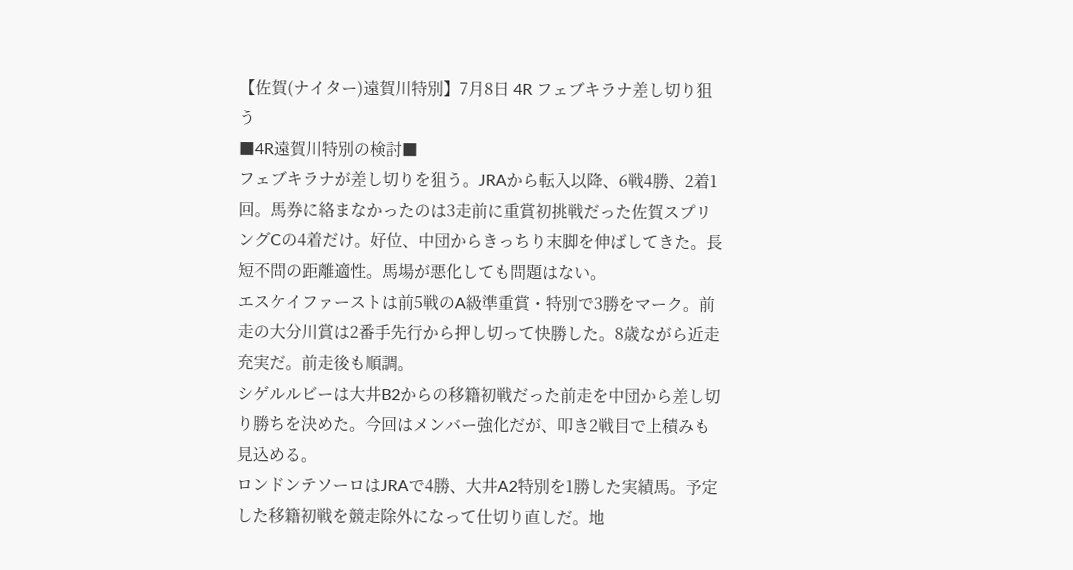【佐賀(ナイター)遠賀川特別】7月8日 4R フェブキラナ差し切り狙う
■4R遠賀川特別の検討■
フェブキラナが差し切りを狙う。JRAから転入以降、6戦4勝、2着1回。馬券に絡まなかったのは3走前に重賞初挑戦だった佐賀スプリングCの4着だけ。好位、中団からきっちり末脚を伸ばしてきた。長短不問の距離適性。馬場が悪化しても問題はない。
エスケイファーストは前5戦のA級準重賞・特別で3勝をマーク。前走の大分川賞は2番手先行から押し切って快勝した。8歳ながら近走充実だ。前走後も順調。
シゲルルビーは大井B2からの移籍初戦だった前走を中団から差し切り勝ちを決めた。今回はメンバー強化だが、叩き2戦目で上積みも見込める。
ロンドンテソーロはJRAで4勝、大井A2特別を1勝した実績馬。予定した移籍初戦を競走除外になって仕切り直しだ。地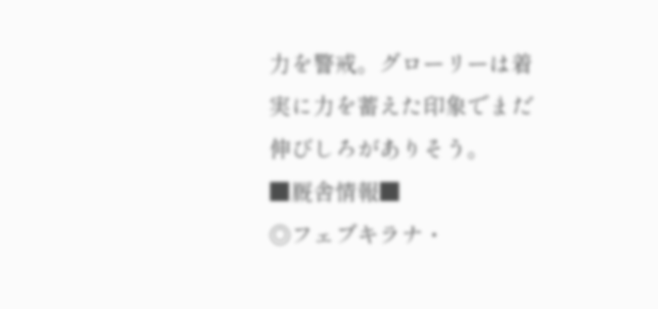力を警戒。グローリーは着実に力を蓄えた印象でまだ伸びしろがありそう。
■厩舎情報■
◎フェブキラナ・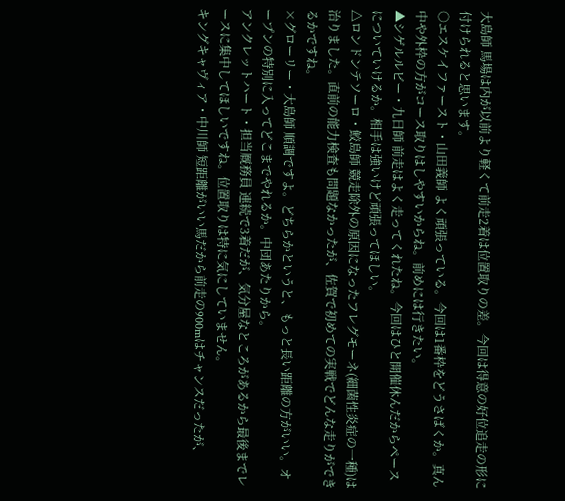大島師 馬場は内が以前より軽くて前走2着は位置取りの差。今回は得意の好位追走の形に付けられると思います。
○エスケイファースト・山田義師 よく頑張っている。今回は1番枠をどうさばくか。真ん中や外枠の方がコース取りはしやすいからね。前めには行きたい。
▲シゲルルビー・九日師 前走はよく走ってくれたね。今回はひと開催休んだからペースについていけるか。相手は強いけど頑張ってほしい。
△ロンドンテソーロ・鮫島師 競走除外の原因になったフレグモーネ(細菌性炎症の一種)は治りました。直前の能力検査も問題なかったが、佐賀で初めての実戦でどんな走りができるかですね。
×グローリー・大島師 順調ですよ。どちらかというと、もっと長い距離の方がいい。オープンの特別に入ってどこまでやれるか。中団あたりから。
アンクレットハート・担当厩務員 連続で3着だが、気分屋なところがあるから最後までレースに集中してほしいですね。位置取りは特に気にしていません。
キングキャヴィア・中川師 短距離がいい馬だから前走の900mはチャンスだったが、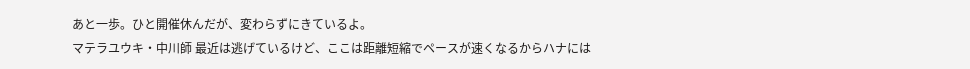あと一歩。ひと開催休んだが、変わらずにきているよ。
マテラユウキ・中川師 最近は逃げているけど、ここは距離短縮でペースが速くなるからハナには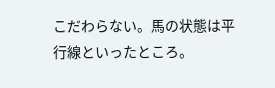こだわらない。馬の状態は平行線といったところ。